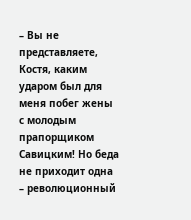– Вы не представляете, Костя, каким ударом был для меня побег жены с молодым прапорщиком Савицким! Но беда не приходит одна – революционный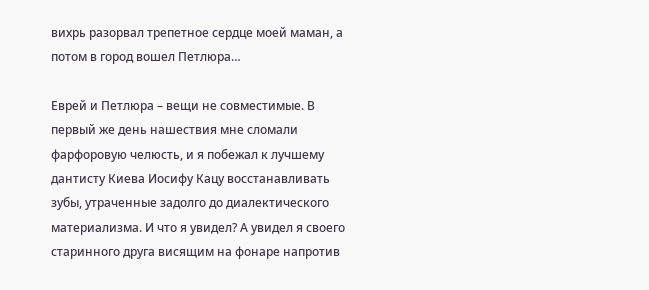вихрь разорвал трепетное сердце моей маман, а потом в город вошел Петлюра…

Еврей и Петлюра – вещи не совместимые. В первый же день нашествия мне сломали фарфоровую челюсть, и я побежал к лучшему дантисту Киева Иосифу Кацу восстанавливать зубы, утраченные задолго до диалектического материализма. И что я увидел? А увидел я своего старинного друга висящим на фонаре напротив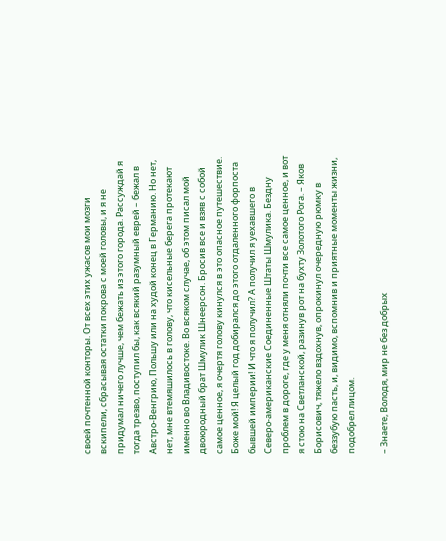своей почтенной конторы. От всех этих ужасов мои мозги вскипели, сбрасывая остатки покрова с моей головы, и я не придумал ничего лучше, чем бежать из этого города. Рассуждай я тогда трезво, поступил бы, как всякий разумный еврей – бежал в Австро-Венгрию, Польшу или на худой конец в Германию. Но нет, нет, мне втемяшилось в голову, что кисельные берега протекают именно во Владивостоке. Во всяком случае, об этом писал мой двоюродный брат Шмулик Шнеерсон. Бросив все и взяв с собой самое ценное, я очертя голову кинулся в это опасное путешествие. Боже мой! Я целый год добирался до этого отдаленного форпоста бывшей империи! И что я получил? А получил я уехавшего в Северо-американские Соединенные Штаты Шмулика. Бездну проблем в дороге, где у меня отняли почти все самое ценное, и вот я стою на Светланской, разинув рот на бухту Золотого Рога. – Яков Борисович, тяжело вздохнув, опрокинул очередную рюмку в беззубую пасть, и, видимо, вспомнив и приятные моменты жизни, подобрел лицом.

– Знаете, Володя, мир не без добрых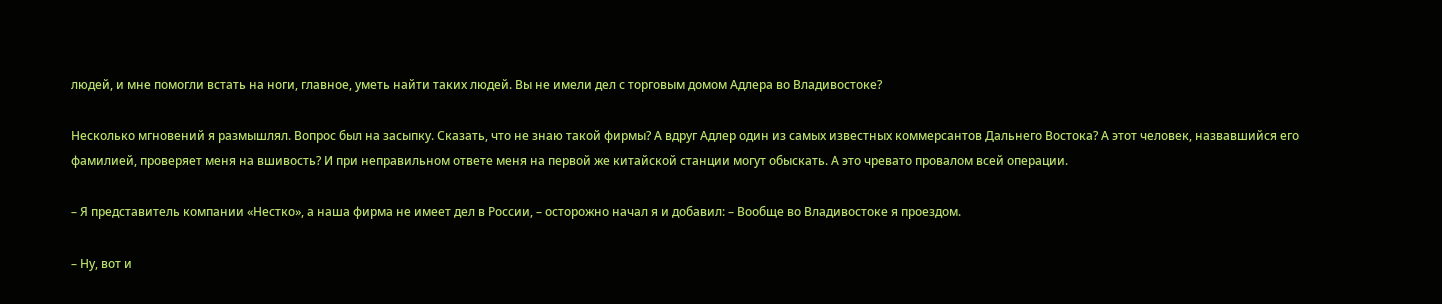людей, и мне помогли встать на ноги, главное, уметь найти таких людей. Вы не имели дел с торговым домом Адлера во Владивостоке?

Несколько мгновений я размышлял. Вопрос был на засыпку. Сказать, что не знаю такой фирмы? А вдруг Адлер один из самых известных коммерсантов Дальнего Востока? А этот человек, назвавшийся его фамилией, проверяет меня на вшивость? И при неправильном ответе меня на первой же китайской станции могут обыскать. А это чревато провалом всей операции.

– Я представитель компании «Нестко», а наша фирма не имеет дел в России, – осторожно начал я и добавил: – Вообще во Владивостоке я проездом.

– Ну, вот и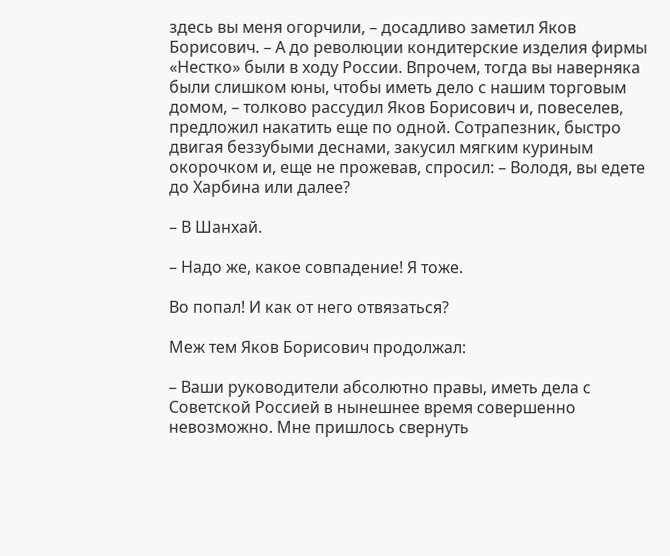здесь вы меня огорчили, – досадливо заметил Яков Борисович. – А до революции кондитерские изделия фирмы «Нестко» были в ходу России. Впрочем, тогда вы наверняка были слишком юны, чтобы иметь дело с нашим торговым домом, – толково рассудил Яков Борисович и, повеселев, предложил накатить еще по одной. Сотрапезник, быстро двигая беззубыми деснами, закусил мягким куриным окорочком и, еще не прожевав, спросил: – Володя, вы едете до Харбина или далее?

– В Шанхай.

– Надо же, какое совпадение! Я тоже.

Во попал! И как от него отвязаться?

Меж тем Яков Борисович продолжал:

– Ваши руководители абсолютно правы, иметь дела с Советской Россией в нынешнее время совершенно невозможно. Мне пришлось свернуть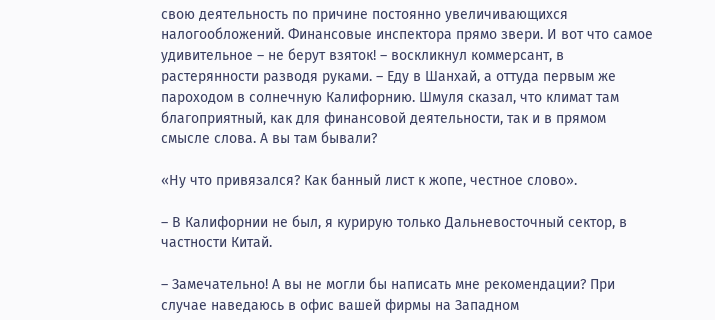свою деятельность по причине постоянно увеличивающихся налогообложений. Финансовые инспектора прямо звери. И вот что самое удивительное – не берут взяток! – воскликнул коммерсант, в растерянности разводя руками. – Еду в Шанхай, а оттуда первым же пароходом в солнечную Калифорнию. Шмуля сказал, что климат там благоприятный, как для финансовой деятельности, так и в прямом смысле слова. А вы там бывали?

«Ну что привязался? Как банный лист к жопе, честное слово».

– В Калифорнии не был, я курирую только Дальневосточный сектор, в частности Китай.

– Замечательно! А вы не могли бы написать мне рекомендации? При случае наведаюсь в офис вашей фирмы на Западном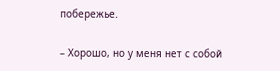побережье.

– Хорошо, но у меня нет с собой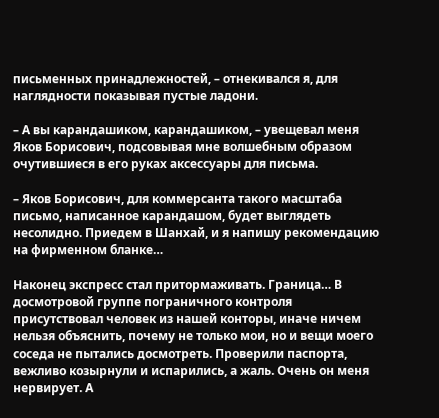письменных принадлежностей, – отнекивался я, для наглядности показывая пустые ладони.

– А вы карандашиком, карандашиком, – увещевал меня Яков Борисович, подсовывая мне волшебным образом очутившиеся в его руках аксессуары для письма.

– Яков Борисович, для коммерсанта такого масштаба письмо, написанное карандашом, будет выглядеть несолидно. Приедем в Шанхай, и я напишу рекомендацию на фирменном бланке…

Наконец экспресс стал притормаживать. Граница… В досмотровой группе пограничного контроля присутствовал человек из нашей конторы, иначе ничем нельзя объяснить, почему не только мои, но и вещи моего соседа не пытались досмотреть. Проверили паспорта, вежливо козырнули и испарились, а жаль. Очень он меня нервирует. А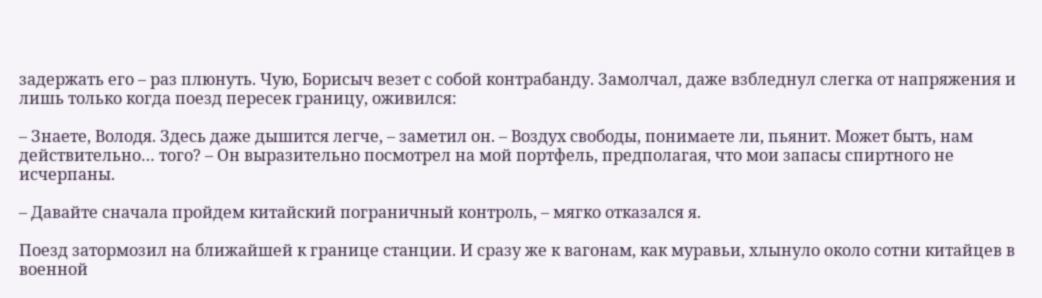задержать его – раз плюнуть. Чую, Борисыч везет с собой контрабанду. Замолчал, даже взбледнул слегка от напряжения и лишь только когда поезд пересек границу, оживился:

– Знаете, Володя. Здесь даже дышится легче, – заметил он. – Воздух свободы, понимаете ли, пьянит. Может быть, нам действительно… того? – Он выразительно посмотрел на мой портфель, предполагая, что мои запасы спиртного не исчерпаны.

– Давайте сначала пройдем китайский пограничный контроль, – мягко отказался я.

Поезд затормозил на ближайшей к границе станции. И сразу же к вагонам, как муравьи, хлынуло около сотни китайцев в военной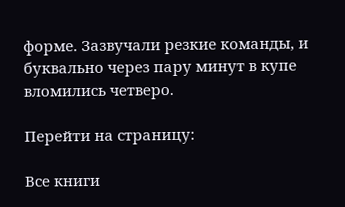форме. Зазвучали резкие команды, и буквально через пару минут в купе вломились четверо.

Перейти на страницу:

Все книги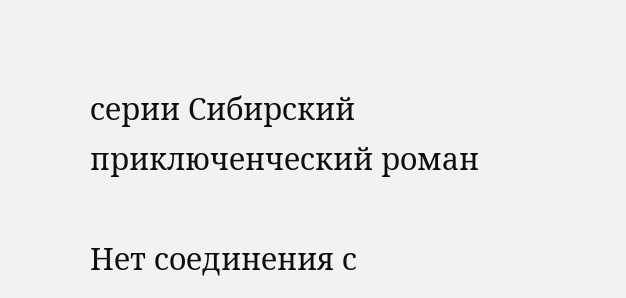серии Сибирский приключенческий роман

Нет соединения с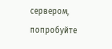сервером, попробуйте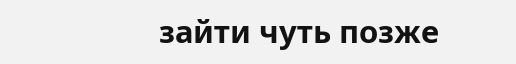зайти чуть позже